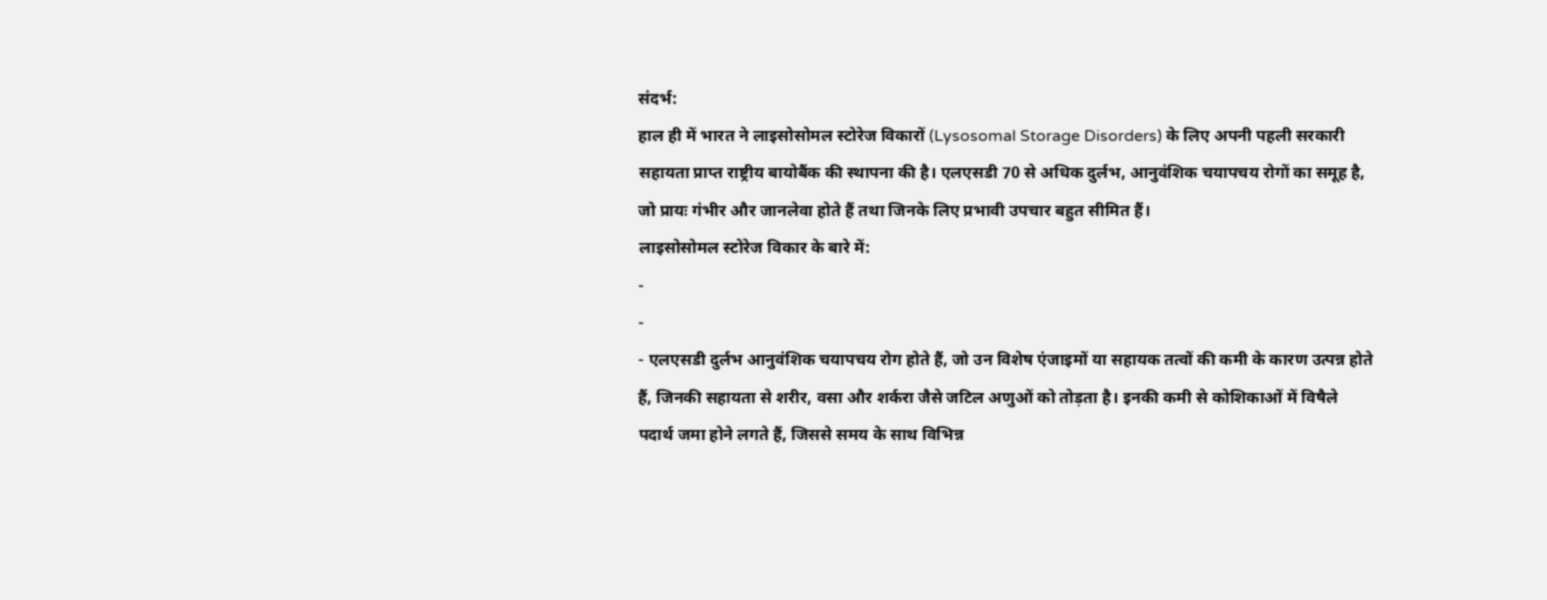संदर्भ:
हाल ही में भारत ने लाइसोसोमल स्टोरेज विकारों (Lysosomal Storage Disorders) के लिए अपनी पहली सरकारी सहायता प्राप्त राष्ट्रीय बायोबैंक की स्थापना की है। एलएसडी 70 से अधिक दुर्लभ, आनुवंशिक चयापचय रोगों का समूह है, जो प्रायः गंभीर और जानलेवा होते हैं तथा जिनके लिए प्रभावी उपचार बहुत सीमित हैं।
लाइसोसोमल स्टोरेज विकार के बारे में:
-
-
- एलएसडी दुर्लभ आनुवंशिक चयापचय रोग होते हैं, जो उन विशेष एंजाइमों या सहायक तत्वों की कमी के कारण उत्पन्न होते हैं, जिनकी सहायता से शरीर, वसा और शर्करा जैसे जटिल अणुओं को तोड़ता है। इनकी कमी से कोशिकाओं में विषैले पदार्थ जमा होने लगते हैं, जिससे समय के साथ विभिन्न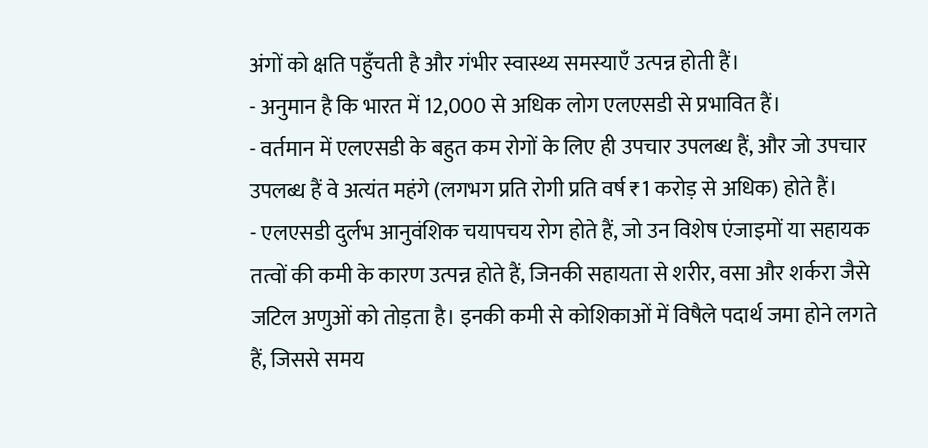अंगों को क्षति पहुँचती है और गंभीर स्वास्थ्य समस्याएँ उत्पन्न होती हैं।
- अनुमान है कि भारत में 12,000 से अधिक लोग एलएसडी से प्रभावित हैं।
- वर्तमान में एलएसडी के बहुत कम रोगों के लिए ही उपचार उपलब्ध हैं, और जो उपचार उपलब्ध हैं वे अत्यंत महंगे (लगभग प्रति रोगी प्रति वर्ष ₹1 करोड़ से अधिक) होते हैं।
- एलएसडी दुर्लभ आनुवंशिक चयापचय रोग होते हैं, जो उन विशेष एंजाइमों या सहायक तत्वों की कमी के कारण उत्पन्न होते हैं, जिनकी सहायता से शरीर, वसा और शर्करा जैसे जटिल अणुओं को तोड़ता है। इनकी कमी से कोशिकाओं में विषैले पदार्थ जमा होने लगते हैं, जिससे समय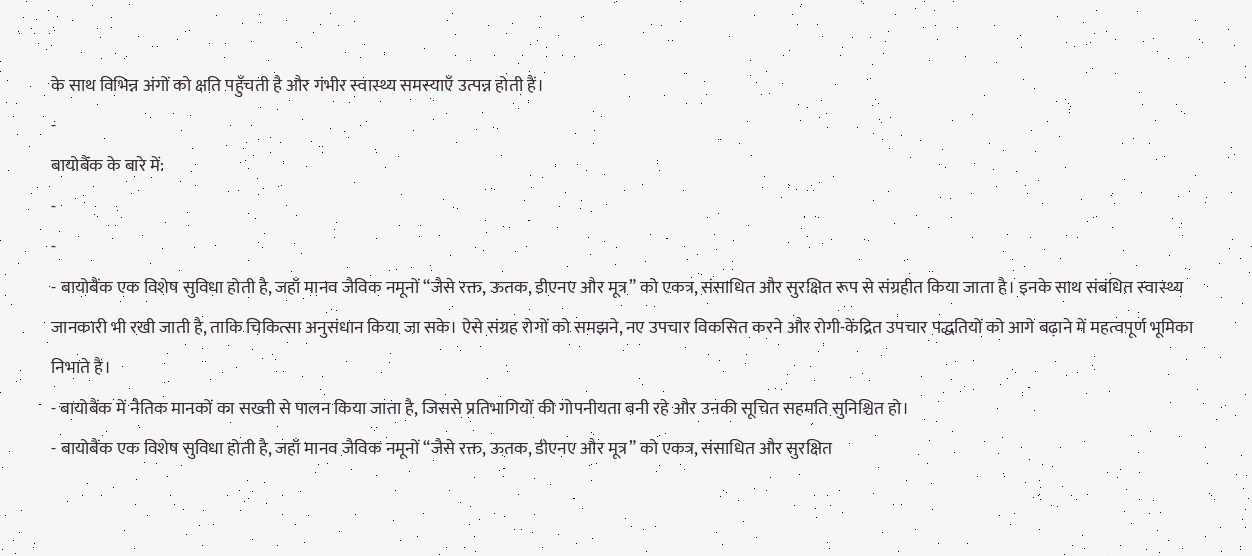के साथ विभिन्न अंगों को क्षति पहुँचती है और गंभीर स्वास्थ्य समस्याएँ उत्पन्न होती हैं।
-
बायोबैंक के बारे में:
-
-
- बायोबैंक एक विशेष सुविधा होती है, जहाँ मानव जैविक नमूनों “जैसे रक्त, ऊतक, डीएनए और मूत्र” को एकत्र, संसाधित और सुरक्षित रूप से संग्रहीत किया जाता है। इनके साथ संबंधित स्वास्थ्य जानकारी भी रखी जाती है, ताकि चिकित्सा अनुसंधान किया जा सके। ऐसे संग्रह रोगों को समझने, नए उपचार विकसित करने और रोगी-केंद्रित उपचार पद्धतियों को आगे बढ़ाने में महत्वपूर्ण भूमिका निभाते हैं।
- बायोबैंक में नैतिक मानकों का सख्ती से पालन किया जाता है, जिससे प्रतिभागियों की गोपनीयता बनी रहे और उनकी सूचित सहमति सुनिश्चित हो।
- बायोबैंक एक विशेष सुविधा होती है, जहाँ मानव जैविक नमूनों “जैसे रक्त, ऊतक, डीएनए और मूत्र” को एकत्र, संसाधित और सुरक्षित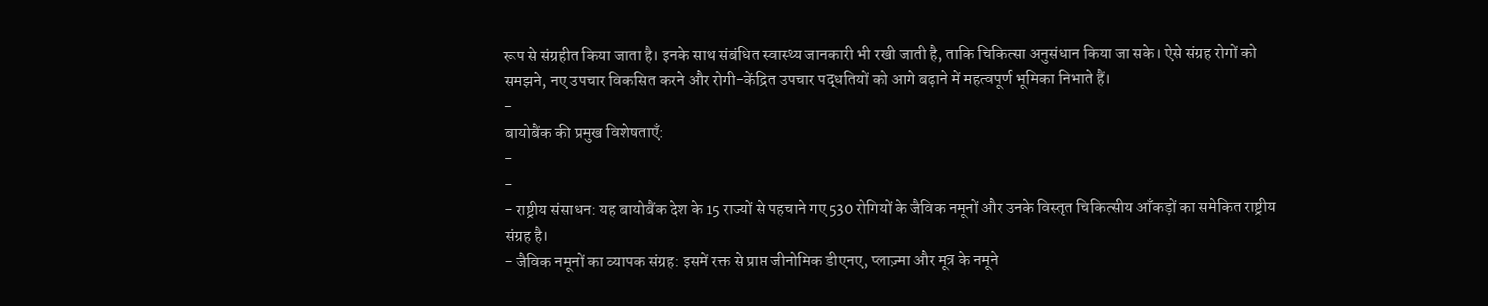रूप से संग्रहीत किया जाता है। इनके साथ संबंधित स्वास्थ्य जानकारी भी रखी जाती है, ताकि चिकित्सा अनुसंधान किया जा सके। ऐसे संग्रह रोगों को समझने, नए उपचार विकसित करने और रोगी-केंद्रित उपचार पद्धतियों को आगे बढ़ाने में महत्वपूर्ण भूमिका निभाते हैं।
-
बायोबैंक की प्रमुख विशेषताएँ:
-
-
- राष्ट्रीय संसाधन: यह बायोबैंक देश के 15 राज्यों से पहचाने गए 530 रोगियों के जैविक नमूनों और उनके विस्तृत चिकित्सीय आँकड़ों का समेकित राष्ट्रीय संग्रह है।
- जैविक नमूनों का व्यापक संग्रह: इसमें रक्त से प्राप्त जीनोमिक डीएनए, प्लाज़्मा और मूत्र के नमूने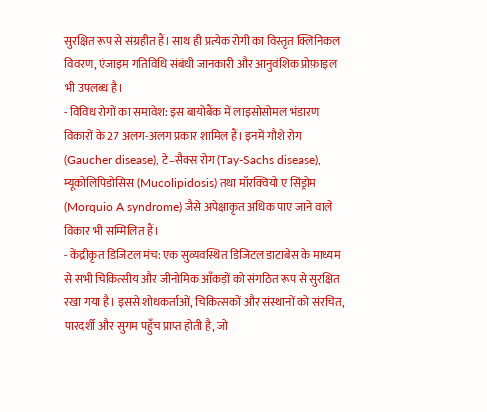सुरक्षित रूप से संग्रहीत हैं। साथ ही प्रत्येक रोगी का विस्तृत क्लिनिकल विवरण, एंजाइम गतिविधि संबंधी जानकारी और आनुवंशिक प्रोफ़ाइल भी उपलब्ध है।
- विविध रोगों का समावेश: इस बायोबैंक में लाइसोसोमल भंडारण विकारों के 27 अलग-अलग प्रकार शामिल हैं। इनमें गौशे रोग (Gaucher disease), टे–सैक्स रोग (Tay-Sachs disease), म्यूकोलिपिडोसिस (Mucolipidosis) तथा मॉरक्वियो ए सिंड्रोम (Morquio A syndrome) जैसे अपेक्षाकृत अधिक पाए जाने वाले विकार भी सम्मिलित हैं।
- केंद्रीकृत डिजिटल मंच: एक सुव्यवस्थित डिजिटल डाटाबेस के माध्यम से सभी चिकित्सीय और जीनोमिक आँकड़ों को संगठित रूप से सुरक्षित रखा गया है। इससे शोधकर्ताओं, चिकित्सकों और संस्थानों को संरचित, पारदर्शी और सुगम पहुँच प्राप्त होती है, जो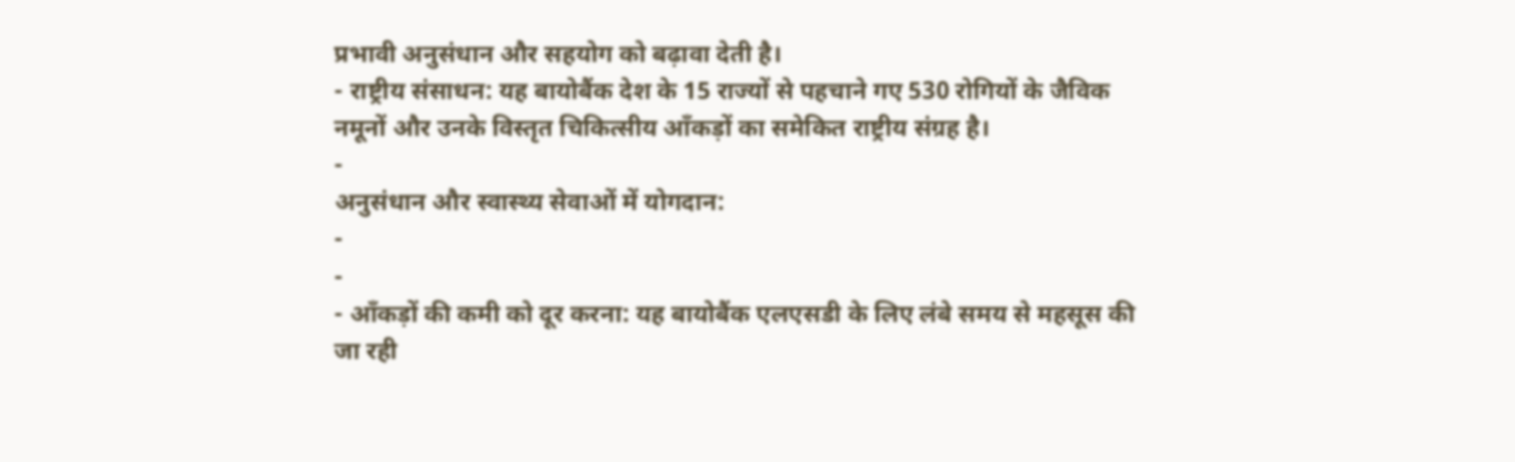प्रभावी अनुसंधान और सहयोग को बढ़ावा देती है।
- राष्ट्रीय संसाधन: यह बायोबैंक देश के 15 राज्यों से पहचाने गए 530 रोगियों के जैविक नमूनों और उनके विस्तृत चिकित्सीय आँकड़ों का समेकित राष्ट्रीय संग्रह है।
-
अनुसंधान और स्वास्थ्य सेवाओं में योगदान:
-
-
- आँकड़ों की कमी को दूर करना: यह बायोबैंक एलएसडी के लिए लंबे समय से महसूस की जा रही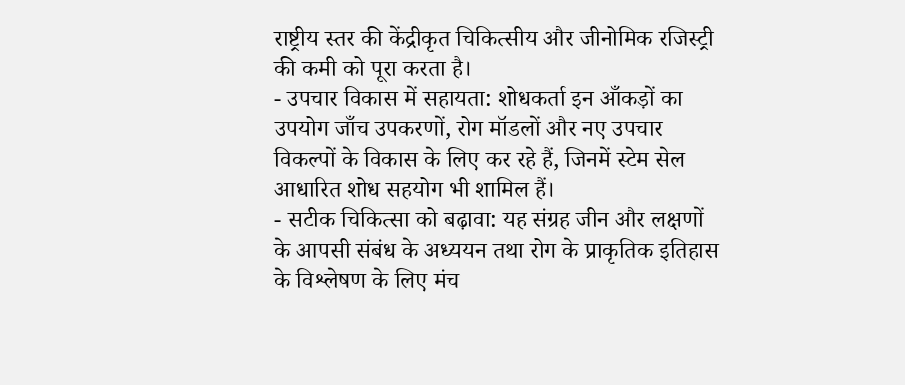राष्ट्रीय स्तर की केंद्रीकृत चिकित्सीय और जीनोमिक रजिस्ट्री की कमी को पूरा करता है।
- उपचार विकास में सहायता: शोधकर्ता इन आँकड़ों का उपयोग जाँच उपकरणों, रोग मॉडलों और नए उपचार विकल्पों के विकास के लिए कर रहे हैं, जिनमें स्टेम सेल आधारित शोध सहयोग भी शामिल हैं।
- सटीक चिकित्सा को बढ़ावा: यह संग्रह जीन और लक्षणों के आपसी संबंध के अध्ययन तथा रोग के प्राकृतिक इतिहास के विश्लेषण के लिए मंच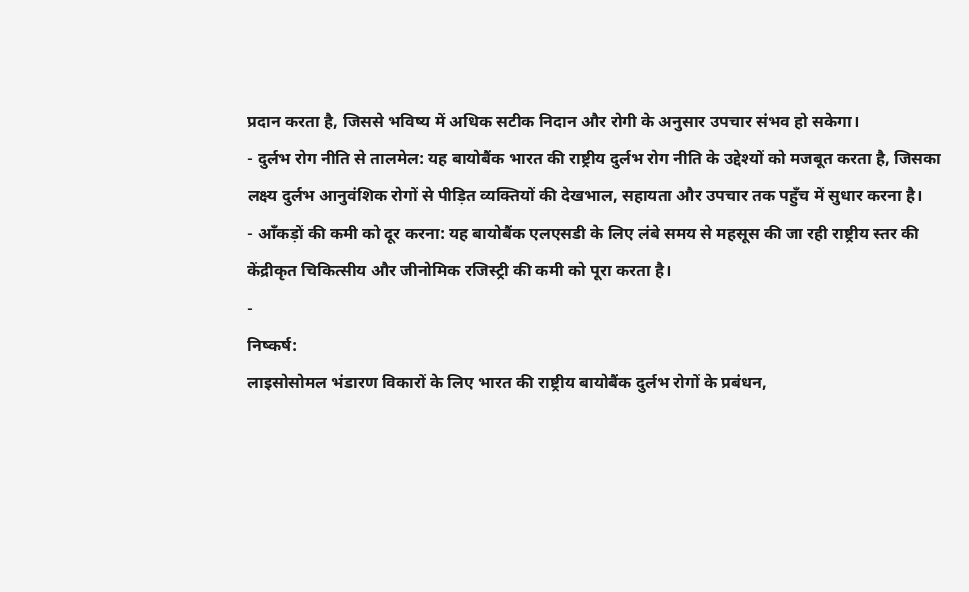प्रदान करता है, जिससे भविष्य में अधिक सटीक निदान और रोगी के अनुसार उपचार संभव हो सकेगा।
- दुर्लभ रोग नीति से तालमेल: यह बायोबैंक भारत की राष्ट्रीय दुर्लभ रोग नीति के उद्देश्यों को मजबूत करता है, जिसका लक्ष्य दुर्लभ आनुवंशिक रोगों से पीड़ित व्यक्तियों की देखभाल, सहायता और उपचार तक पहुँच में सुधार करना है।
- आँकड़ों की कमी को दूर करना: यह बायोबैंक एलएसडी के लिए लंबे समय से महसूस की जा रही राष्ट्रीय स्तर की केंद्रीकृत चिकित्सीय और जीनोमिक रजिस्ट्री की कमी को पूरा करता है।
-
निष्कर्ष:
लाइसोसोमल भंडारण विकारों के लिए भारत की राष्ट्रीय बायोबैंक दुर्लभ रोगों के प्रबंधन,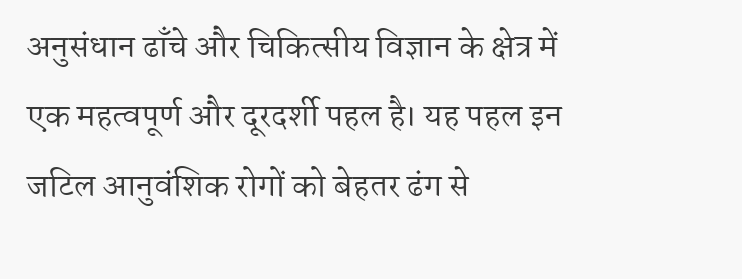अनुसंधान ढाँचे और चिकित्सीय विज्ञान के क्षेत्र में एक महत्वपूर्ण और दूरदर्शी पहल है। यह पहल इन जटिल आनुवंशिक रोगों को बेहतर ढंग से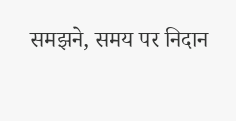समझने, समय पर निदान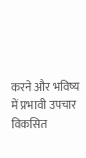करने और भविष्य में प्रभावी उपचार विकसित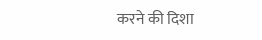करने की दिशा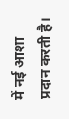में नई आशा प्रदान करती है।